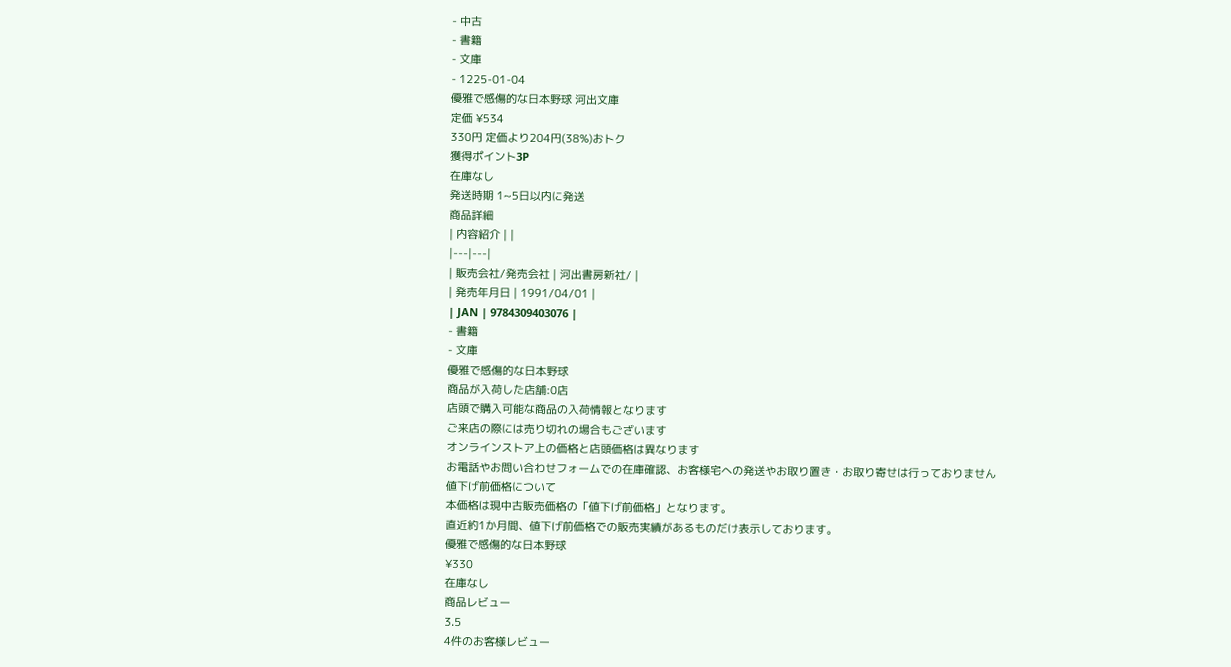- 中古
- 書籍
- 文庫
- 1225-01-04
優雅で感傷的な日本野球 河出文庫
定価 ¥534
330円 定価より204円(38%)おトク
獲得ポイント3P
在庫なし
発送時期 1~5日以内に発送
商品詳細
| 内容紹介 | |
|---|---|
| 販売会社/発売会社 | 河出書房新社/ |
| 発売年月日 | 1991/04/01 |
| JAN | 9784309403076 |
- 書籍
- 文庫
優雅で感傷的な日本野球
商品が入荷した店舗:0店
店頭で購入可能な商品の入荷情報となります
ご来店の際には売り切れの場合もございます
オンラインストア上の価格と店頭価格は異なります
お電話やお問い合わせフォームでの在庫確認、お客様宅への発送やお取り置き・お取り寄せは行っておりません
値下げ前価格について
本価格は現中古販売価格の「値下げ前価格」となります。
直近約1か月間、値下げ前価格での販売実績があるものだけ表示しております。
優雅で感傷的な日本野球
¥330
在庫なし
商品レビュー
3.5
4件のお客様レビュー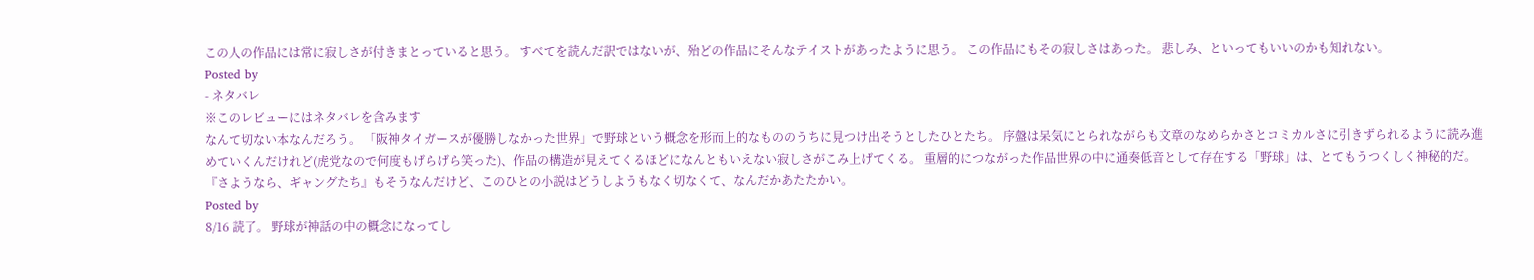この人の作品には常に寂しさが付きまとっていると思う。 すべてを読んだ訳ではないが、殆どの作品にそんなテイストがあったように思う。 この作品にもその寂しさはあった。 悲しみ、といってもいいのかも知れない。
Posted by
- ネタバレ
※このレビューにはネタバレを含みます
なんて切ない本なんだろう。 「阪神タイガースが優勝しなかった世界」で野球という概念を形而上的なもののうちに見つけ出そうとしたひとたち。 序盤は呆気にとられながらも文章のなめらかさとコミカルさに引きずられるように読み進めていくんだけれど(虎党なので何度もげらげら笑った)、作品の構造が見えてくるほどになんともいえない寂しさがこみ上げてくる。 重層的につながった作品世界の中に通奏低音として存在する「野球」は、とてもうつくしく神秘的だ。 『さようなら、ギャングたち』もそうなんだけど、このひとの小説はどうしようもなく切なくて、なんだかあたたかい。
Posted by
8/16 読了。 野球が神話の中の概念になってし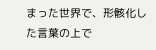まった世界で、形骸化した言葉の上で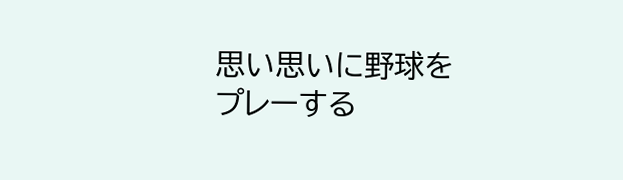思い思いに野球をプレーする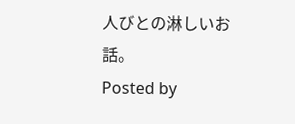人びとの淋しいお話。
Posted by